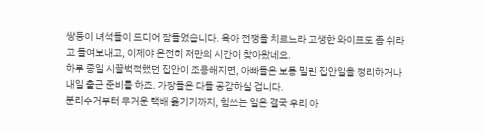쌍둥이 녀석들이 드디어 잠들었습니다. 육아 전쟁을 치르느라 고생한 와이프도 좀 쉬라고 들여보내고, 이제야 온전히 저만의 시간이 찾아왔네요.
하루 종일 시끌벅적했던 집안이 조용해지면, 아빠들은 보통 밀린 집안일을 정리하거나 내일 출근 준비를 하죠. 가장들은 다들 공감하실 겁니다.
분리수거부터 무거운 택배 옮기기까지, 힘쓰는 일은 결국 우리 아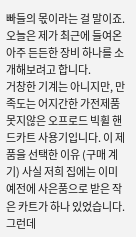빠들의 몫이라는 걸 말이죠. 오늘은 제가 최근에 들여온 아주 든든한 장비 하나를 소개해보려고 합니다.
거창한 기계는 아니지만, 만족도는 어지간한 가전제품 못지않은 오프로드 빅휠 핸드카트 사용기입니다. 이 제품을 선택한 이유 (구매 계기) 사실 저희 집에는 이미 예전에 사은품으로 받은 작은 카트가 하나 있었습니다.
그런데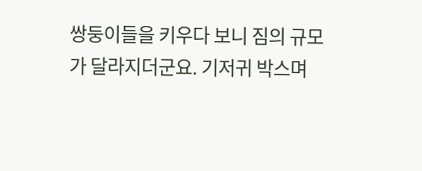쌍둥이들을 키우다 보니 짐의 규모가 달라지더군요. 기저귀 박스며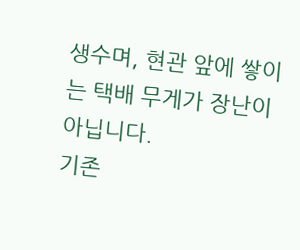생수며, 현관 앞에 쌓이는 택배 무게가 장난이 아닙니다.
기존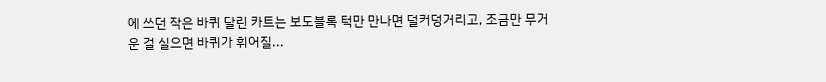에 쓰던 작은 바퀴 달린 카트는 보도블록 턱만 만나면 덜커덩거리고, 조금만 무거운 걸 실으면 바퀴가 휘어질...